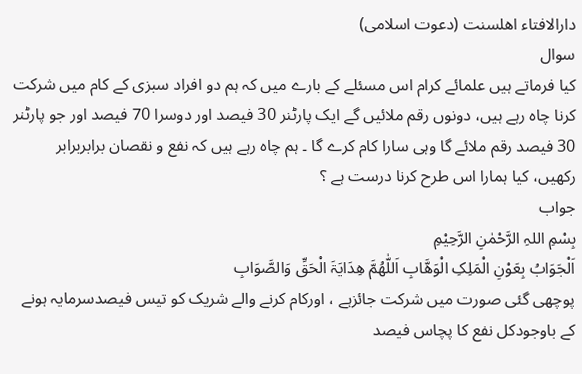دارالافتاء اھلسنت (دعوت اسلامی)
سوال
کیا فرماتے ہیں علمائے کرام اس مسئلے کے بارے میں کہ ہم دو افراد سبزی کے کام میں شرکت کرنا چاہ رہے ہیں، دونوں رقم ملائیں گے ایک پارٹنر 30 فیصد اور دوسرا 70 فیصد اور جو پارٹنر 30 فیصد رقم ملائے گا وہی سارا کام کرے گا ۔ ہم چاہ رہے ہیں کہ نفع و نقصان برابربرابر رکھیں، کیا ہمارا اس طرح کرنا درست ہے ؟
جواب
بِسْمِ اللہِ الرَّحْمٰنِ الرَّحِیْمِ
اَلْجَوَابُ بِعَوْنِ الْمَلِکِ الْوَھَّابِ اَللّٰھُمَّ ھِدَایَۃَ الْحَقِّ وَالصَّوَابِ
پوچھی گئی صورت میں شرکت جائزہے ، اورکام کرنے والے شریک کو تیس فیصدسرمایہ ہونے کے باوجودکل نفع کا پچاس فیصد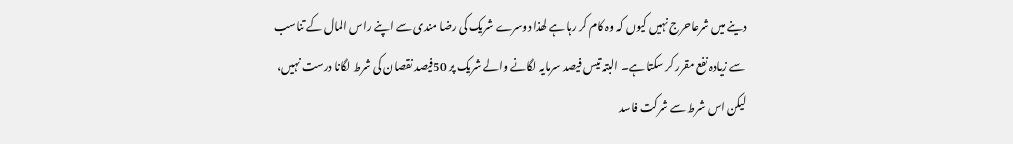دینے میں شرعاحرج نہیں کیوں کہ وہ کام کر رہا ہے لھذا دوسرے شریک کی رضا مندی سے اپنے راس المال کے تناسب سے زیادہ نفع مقرر کر سکتا ہے۔ البتہ تیس فیصد سرمایہ لگانے والے شریک پر 50فیصد نقصان کی شرط لگانا درست نہیں، لیکن اس شرط سے شرکت فاسد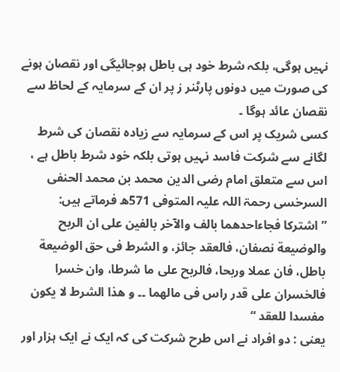نہیں ہوگی، بلکہ شرط خود ہی باطل ہوجائیگی اور نقصان ہونے کی صورت میں دونوں پارٹنر ز پر ان کے سرمایہ کے لحاظ سے نقصان عائد ہوگا ۔
کسی شریک پر اس کے سرمایہ سے زیادہ نقصان کی شرط لگانے سے شرکت فاسد نہیں ہوتی بلکہ خود شرط باطل ہے ، اس سے متعلق امام رضی الدین محمد بن محمد الحنفی السرخسی رحمۃ اللہ علیہ المتوفی 571ھ فرماتے ہیں:
”اشترکا فجاءاحدهما بالف والآخر بالفین علی ان الربح والوضیعة نصفان، فالعقد جائز، و الشرط فی حق الوضیعة باطل، فان عملا وربحا، فالربح علی ما شرطا، وان خسرا فالخسران علی قدر راس فی مالهما ۔۔ و ھذا الشرط لا یکون مفسدا للعقد “
یعنی : دو افراد نے اس طرح شرکت کی کہ ایک نے ایک ہزار اور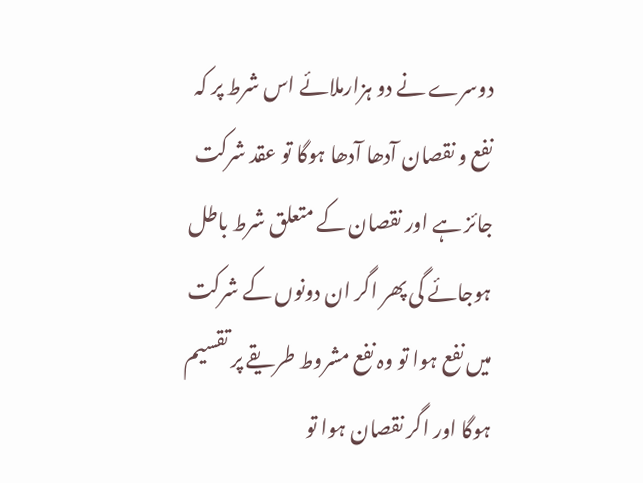دوسرے نے دو ہزارملائے اس شرط پر کہ نفع و نقصان آدھا آدھا ہوگا تو عقد شرکت جائز ہے اور نقصان کے متعلق شرط باطل ہوجائے گی پھر اگر ان دونوں کے شرکت میں نفع ہوا تو وہ نفع مشروط طریقے پر تقسیم ہوگا اور اگر نقصان ہوا تو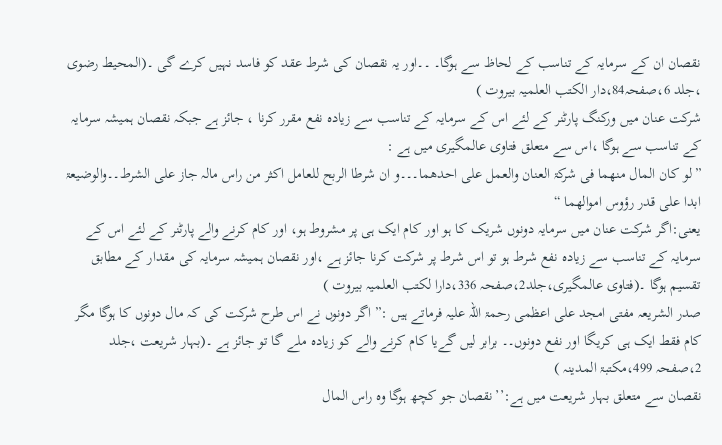نقصان ان کے سرمایہ کے تناسب کے لحاظ سے ہوگا۔ ۔۔اور یہ نقصان کی شرط عقد کو فاسد نہیں کرے گی ۔(المحيط رضوی ،جلد 6،صفحہ84،دار الکتب العلمیہ بیروت )
شرکت عنان میں ورکنگ پارٹنر کے لئے اس کے سرمایہ کے تناسب سے زیادہ نفع مقرر کرنا ، جائز ہے جبکہ نقصان ہمیشہ سرمایہ کے تناسب سے ہوگا ،اس سے متعلق فتاوی عالمگیری میں ہے :
”لو کان المال منھما فی شرکۃ العنان والعمل علی احدھما۔۔۔و ان شرطا الربح للعامل اکثر من راس مالہ جاز علی الشرط۔۔والوضیعۃ ابدا علی قدر رؤوس اموالھما “
یعنی:اگر شرکت عنان میں سرمایہ دونوں شریک کا ہو اور کام ایک ہی پر مشروط ہو، اور کام کرنے والے پارٹنر کے لئے اس کے سرمایہ کے تناسب سے زیادہ نفع شرط ہو تو اس شرط پر شرکت کرنا جائز ہے ،اور نقصان ہمیشہ سرمایہ کی مقدار کے مطابق تقسیم ہوگا ۔(فتاوی عالمگیری،جلد2،صفحہ 336،دارا لکتب العلمیہ بیروت )
صدر الشریعہ مفتی امجد علی اعظمی رحمۃ اللہ علیہ فرماتے ہیں :” اگر دونوں نے اس طرح شرکت کی کہ مال دونوں کا ہوگا مگر کام فقط ایک ہی کریگا اور نفع دونوں۔۔ برابر لیں گےیا کام کرنے والے کو زیادہ ملے گا تو جائز ہے ۔(بہار شریعت ،جلد 2،صفحہ 499،مکتبۃ المدینہ )
نقصان سے متعلق بہار شریعت میں ہے:’’نقصان جو کچھ ہوگا وہ راس المال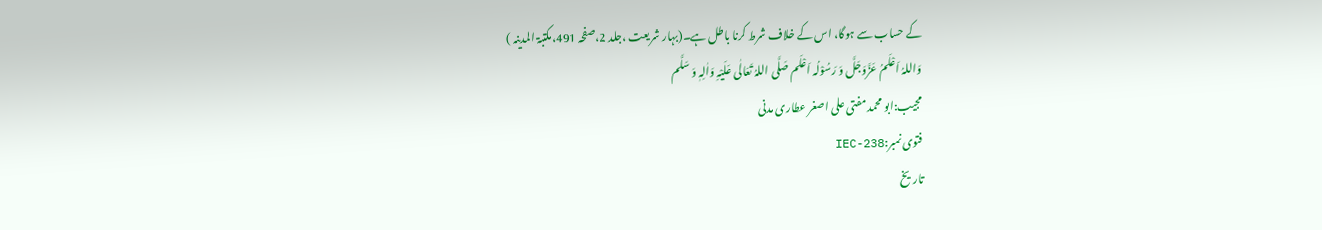کے حساب سے ہوگا، اس کے خلاف شرط کرنا باطل ہے۔(بہار شریعت ،جلد 2،صفحہ 491،مکتبۃ المدینہ )
وَاللہُ اَعْلَمُ عَزَّوَجَلَّ وَ رَسُوْلُہ اَعْلَم صَلَّی اللہُ تَعَالٰی عَلَیْہِ وَاٰلِہٖ وَ سَلَّم
مجیب:ابو محمد مفتی علی اصغر عطاری مدنی
فتوی نمبر:IEC-238
تاریخ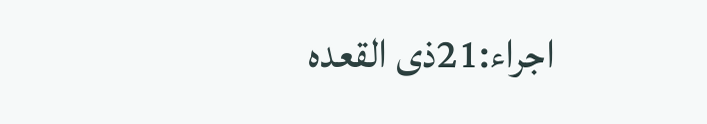اجراء:21ذی القعدہ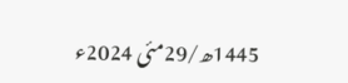1445ھ/29مئی 2024ء